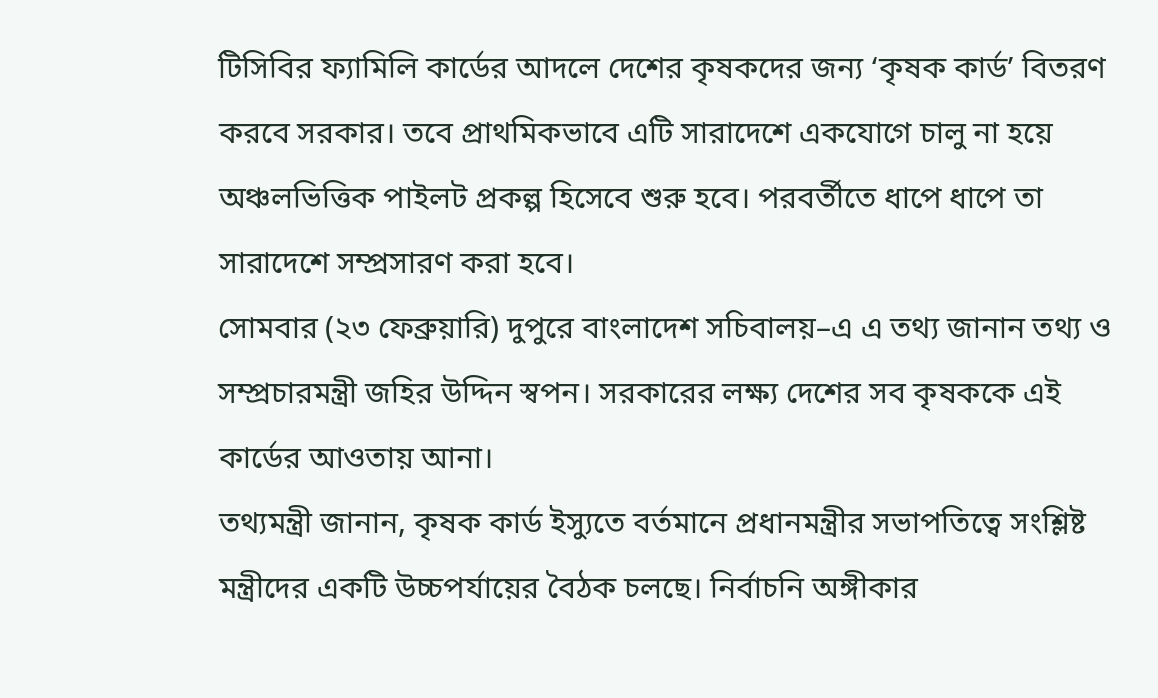টিসিবির ফ্যামিলি কার্ডের আদলে দেশের কৃষকদের জন্য ‘কৃষক কার্ড’ বিতরণ করবে সরকার। তবে প্রাথমিকভাবে এটি সারাদেশে একযোগে চালু না হয়ে অঞ্চলভিত্তিক পাইলট প্রকল্প হিসেবে শুরু হবে। পরবর্তীতে ধাপে ধাপে তা সারাদেশে সম্প্রসারণ করা হবে।
সোমবার (২৩ ফেব্রুয়ারি) দুপুরে বাংলাদেশ সচিবালয়–এ এ তথ্য জানান তথ্য ও সম্প্রচারমন্ত্রী জহির উদ্দিন স্বপন। সরকারের লক্ষ্য দেশের সব কৃষককে এই কার্ডের আওতায় আনা।
তথ্যমন্ত্রী জানান, কৃষক কার্ড ইস্যুতে বর্তমানে প্রধানমন্ত্রীর সভাপতিত্বে সংশ্লিষ্ট মন্ত্রীদের একটি উচ্চপর্যায়ের বৈঠক চলছে। নির্বাচনি অঙ্গীকার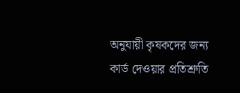অনুযায়ী কৃষকদের জন্য কার্ড দেওয়ার প্রতিশ্রুতি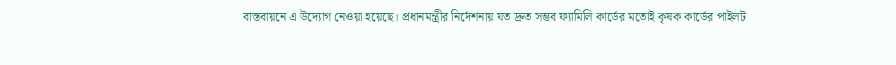বাস্তবায়নে এ উদ্যোগ নেওয়া হয়েছে। প্রধানমন্ত্রীর নির্দেশনায় যত দ্রুত সম্ভব ফ্যামিলি কার্ডের মতোই কৃষক কার্ডের পাইলট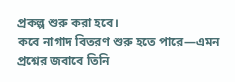প্রকল্প শুরু করা হবে।
কবে নাগাদ বিতরণ শুরু হতে পারে—এমন প্রশ্নের জবাবে তিনি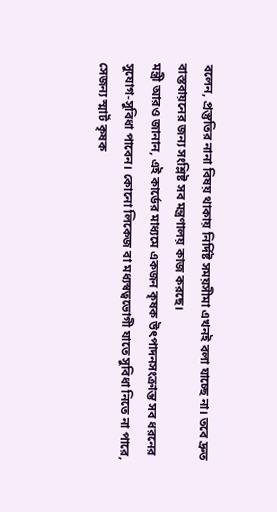বলেন, প্রস্তুতির নানা বিষয় থাকায় নির্দিষ্ট সময়সীমা এখনই বলা যাচ্ছে না। তবে দ্রুত বাস্তবায়নের জন্য সংশ্লিষ্ট সব মন্ত্রণালয় কাজ করছে।
মন্ত্রী আরও জানান, এই কার্ডের মাধ্যমে একজন কৃষক উৎপাদনসংক্রান্ত সব ধরনের সুযোগ-সুবিধা পাবেন। কোনো লিকেজ বা মধ্যস্বত্বভোগী যাতে সুবিধা নিতে না পারে, সেজন্য স্মার্ট কৃষক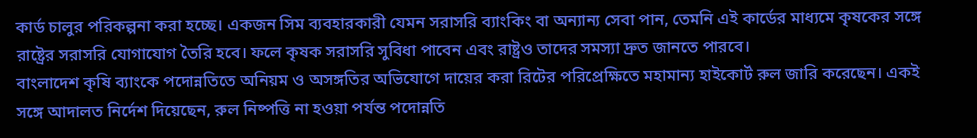কার্ড চালুর পরিকল্পনা করা হচ্ছে। একজন সিম ব্যবহারকারী যেমন সরাসরি ব্যাংকিং বা অন্যান্য সেবা পান, তেমনি এই কার্ডের মাধ্যমে কৃষকের সঙ্গে রাষ্ট্রের সরাসরি যোগাযোগ তৈরি হবে। ফলে কৃষক সরাসরি সুবিধা পাবেন এবং রাষ্ট্রও তাদের সমস্যা দ্রুত জানতে পারবে।
বাংলাদেশ কৃষি ব্যাংকে পদোন্নতিতে অনিয়ম ও অসঙ্গতির অভিযোগে দায়ের করা রিটের পরিপ্রেক্ষিতে মহামান্য হাইকোর্ট রুল জারি করেছেন। একই সঙ্গে আদালত নির্দেশ দিয়েছেন, রুল নিষ্পত্তি না হওয়া পর্যন্ত পদোন্নতি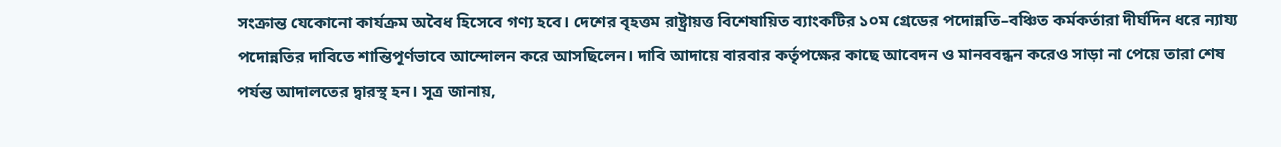সংক্রান্ত যেকোনো কার্যক্রম অবৈধ হিসেবে গণ্য হবে। দেশের বৃহত্তম রাষ্ট্রায়ত্ত বিশেষায়িত ব্যাংকটির ১০ম গ্রেডের পদোন্নতি–বঞ্চিত কর্মকর্তারা দীর্ঘদিন ধরে ন্যায্য পদোন্নতির দাবিতে শান্তিপূর্ণভাবে আন্দোলন করে আসছিলেন। দাবি আদায়ে বারবার কর্তৃপক্ষের কাছে আবেদন ও মানববন্ধন করেও সাড়া না পেয়ে তারা শেষ পর্যন্ত আদালতের দ্বারস্থ হন। সূত্র জানায়,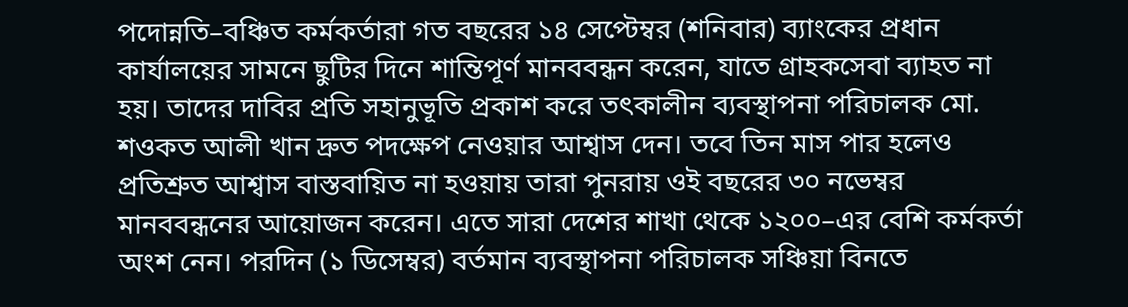পদোন্নতি–বঞ্চিত কর্মকর্তারা গত বছরের ১৪ সেপ্টেম্বর (শনিবার) ব্যাংকের প্রধান কার্যালয়ের সামনে ছুটির দিনে শান্তিপূর্ণ মানববন্ধন করেন, যাতে গ্রাহকসেবা ব্যাহত না হয়। তাদের দাবির প্রতি সহানুভূতি প্রকাশ করে তৎকালীন ব্যবস্থাপনা পরিচালক মো. শওকত আলী খান দ্রুত পদক্ষেপ নেওয়ার আশ্বাস দেন। তবে তিন মাস পার হলেও প্রতিশ্রুত আশ্বাস বাস্তবায়িত না হওয়ায় তারা পুনরায় ওই বছরের ৩০ নভেম্বর মানববন্ধনের আয়োজন করেন। এতে সারা দেশের শাখা থেকে ১২০০–এর বেশি কর্মকর্তা অংশ নেন। পরদিন (১ ডিসেম্বর) বর্তমান ব্যবস্থাপনা পরিচালক সঞ্চিয়া বিনতে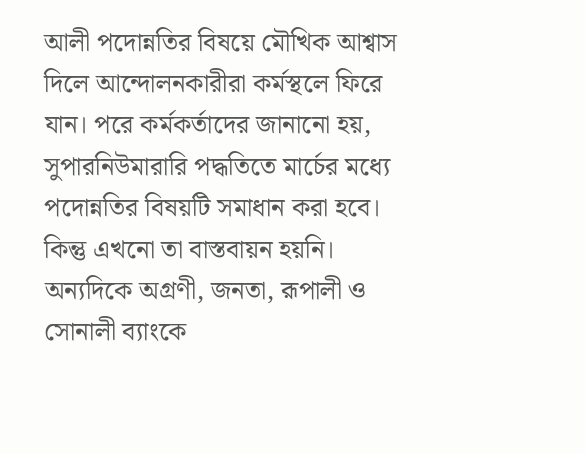আলী পদোন্নতির বিষয়ে মৌখিক আশ্বাস দিলে আন্দোলনকারীরা কর্মস্থলে ফিরে যান। পরে কর্মকর্তাদের জানানো হয়, সুপারনিউমারারি পদ্ধতিতে মার্চের মধ্যে পদোন্নতির বিষয়টি সমাধান করা হবে। কিন্তু এখনো তা বাস্তবায়ন হয়নি। অন্যদিকে অগ্রণী, জনতা, রূপালী ও সোনালী ব্যাংকে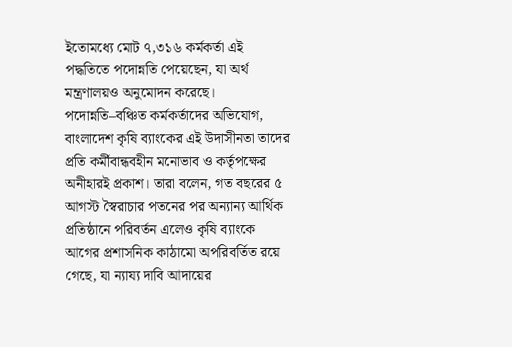ইতোমধ্যে মোট ৭,৩১৬ কর্মকর্তা এই পদ্ধতিতে পদোন্নতি পেয়েছেন, যা অর্থ মন্ত্রণালয়ও অনুমোদন করেছে। পদোন্নতি–বঞ্চিত কর্মকর্তাদের অভিযোগ, বাংলাদেশ কৃষি ব্যাংকের এই উদাসীনতা তাদের প্রতি কর্মীবান্ধবহীন মনোভাব ও কর্তৃপক্ষের অনীহারই প্রকাশ। তারা বলেন, গত বছরের ৫ আগস্ট স্বৈরাচার পতনের পর অন্যান্য আর্থিক প্রতিষ্ঠানে পরিবর্তন এলেও কৃষি ব্যাংকে আগের প্রশাসনিক কাঠামো অপরিবর্তিত রয়ে গেছে, যা ন্যায্য দাবি আদায়ের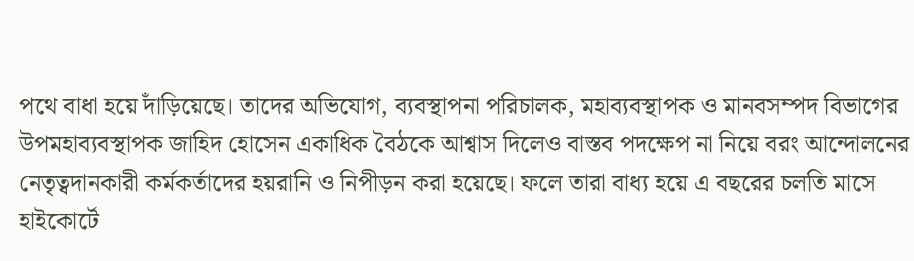পথে বাধা হয়ে দাঁড়িয়েছে। তাদের অভিযোগ, ব্যবস্থাপনা পরিচালক, মহাব্যবস্থাপক ও মানবসম্পদ বিভাগের উপমহাব্যবস্থাপক জাহিদ হোসেন একাধিক বৈঠকে আশ্বাস দিলেও বাস্তব পদক্ষেপ না নিয়ে বরং আন্দোলনের নেতৃত্বদানকারী কর্মকর্তাদের হয়রানি ও নিপীড়ন করা হয়েছে। ফলে তারা বাধ্য হয়ে এ বছরের চলতি মাসে হাইকোর্টে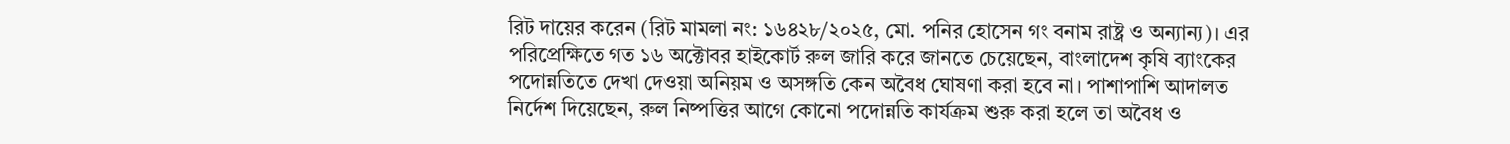রিট দায়ের করেন (রিট মামলা নং: ১৬৪২৮/২০২৫, মো. পনির হোসেন গং বনাম রাষ্ট্র ও অন্যান্য)। এর পরিপ্রেক্ষিতে গত ১৬ অক্টোবর হাইকোর্ট রুল জারি করে জানতে চেয়েছেন, বাংলাদেশ কৃষি ব্যাংকের পদোন্নতিতে দেখা দেওয়া অনিয়ম ও অসঙ্গতি কেন অবৈধ ঘোষণা করা হবে না। পাশাপাশি আদালত নির্দেশ দিয়েছেন, রুল নিষ্পত্তির আগে কোনো পদোন্নতি কার্যক্রম শুরু করা হলে তা অবৈধ ও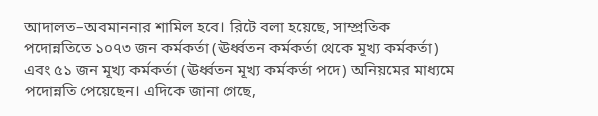আদালত–অবমাননার শামিল হবে। রিটে বলা হয়েছে, সাম্প্রতিক পদোন্নতিতে ১০৭৩ জন কর্মকর্তা (ঊর্ধ্বতন কর্মকর্তা থেকে মূখ্য কর্মকর্তা) এবং ৫১ জন মূখ্য কর্মকর্তা (ঊর্ধ্বতন মূখ্য কর্মকর্তা পদে) অনিয়মের মাধ্যমে পদোন্নতি পেয়েছেন। এদিকে জানা গেছে,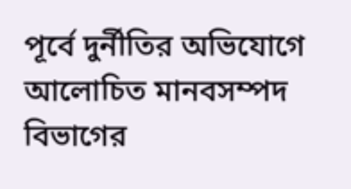পূর্বে দুর্নীতির অভিযোগে আলোচিত মানবসম্পদ বিভাগের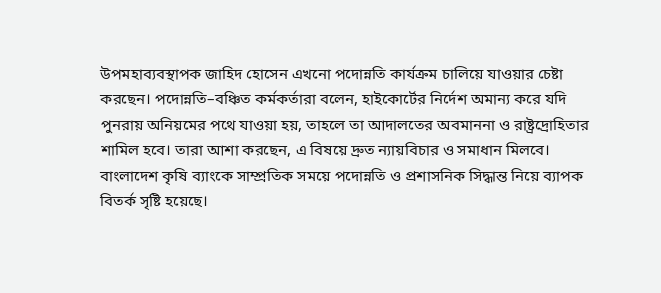উপমহাব্যবস্থাপক জাহিদ হোসেন এখনো পদোন্নতি কার্যক্রম চালিয়ে যাওয়ার চেষ্টা করছেন। পদোন্নতি–বঞ্চিত কর্মকর্তারা বলেন, হাইকোর্টের নির্দেশ অমান্য করে যদি পুনরায় অনিয়মের পথে যাওয়া হয়, তাহলে তা আদালতের অবমাননা ও রাষ্ট্রদ্রোহিতার শামিল হবে। তারা আশা করছেন, এ বিষয়ে দ্রুত ন্যায়বিচার ও সমাধান মিলবে।
বাংলাদেশ কৃষি ব্যাংকে সাম্প্রতিক সময়ে পদোন্নতি ও প্রশাসনিক সিদ্ধান্ত নিয়ে ব্যাপক বিতর্ক সৃষ্টি হয়েছে।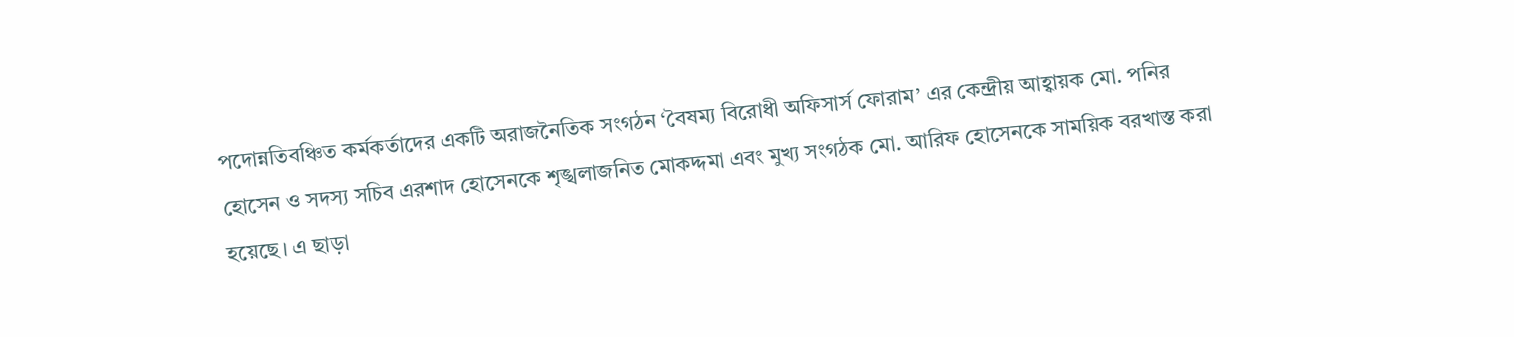পদোন্নতিবঞ্চিত কর্মকর্তাদের একটি অরাজনৈতিক সংগঠন ‘বৈষম্য বিরোধী অফিসার্স ফোরাম’ এর কেন্দ্রীয় আহ্বায়ক মো. পনির হোসেন ও সদস্য সচিব এরশাদ হোসেনকে শৃঙ্খলাজনিত মোকদ্দমা এবং মুখ্য সংগঠক মো. আরিফ হোসেনকে সাময়িক বরখাস্ত করা হয়েছে। এ ছাড়া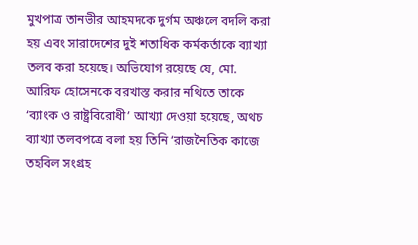মুখপাত্র তানভীর আহমদকে দুর্গম অঞ্চলে বদলি করা হয় এবং সারাদেশের দুই শতাধিক কর্মকর্তাকে ব্যাখ্যা তলব করা হয়েছে। অভিযোগ রয়েছে যে, মো. আরিফ হোসেনকে বরখাস্ত করার নথিতে তাকে ‘ব্যাংক ও রাষ্ট্রবিরোধী’ আখ্যা দেওয়া হয়েছে, অথচ ব্যাখ্যা তলবপত্রে বলা হয় তিনি ‘রাজনৈতিক কাজে তহবিল সংগ্রহ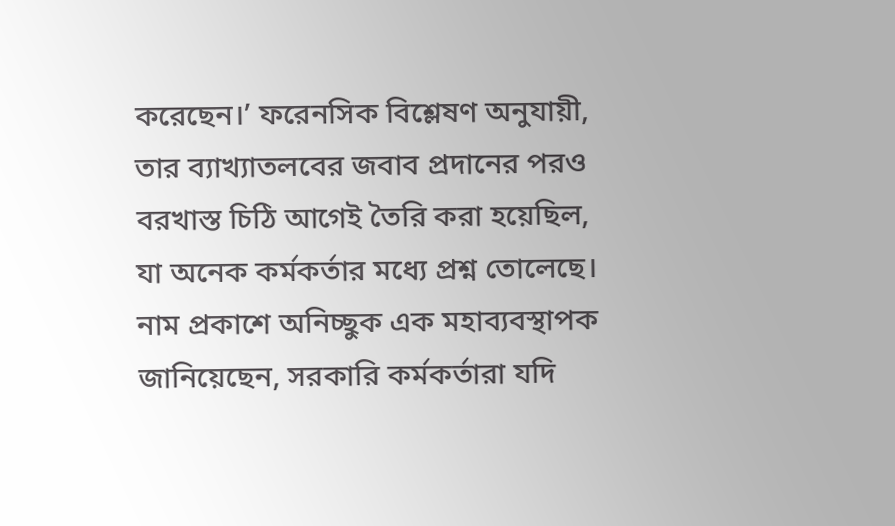করেছেন।’ ফরেনসিক বিশ্লেষণ অনুযায়ী, তার ব্যাখ্যাতলবের জবাব প্রদানের পরও বরখাস্ত চিঠি আগেই তৈরি করা হয়েছিল, যা অনেক কর্মকর্তার মধ্যে প্রশ্ন তোলেছে। নাম প্রকাশে অনিচ্ছুক এক মহাব্যবস্থাপক জানিয়েছেন, সরকারি কর্মকর্তারা যদি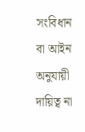সংবিধান বা আইন অনুযায়ী দায়িত্ব না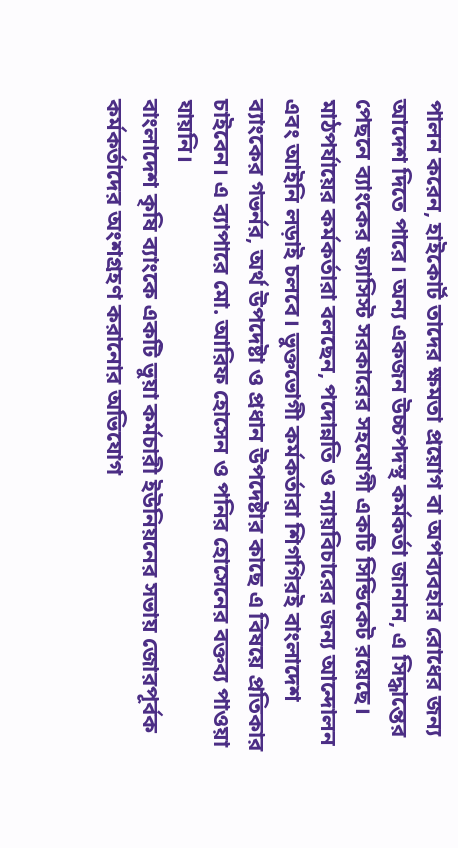পালন করেন, হাইকোর্ট তাদের ক্ষমতা প্রয়োগ বা অপব্যবহার রোধের জন্য আদেশ দিতে পারে। অন্য একজন উচ্চপদস্থ কর্মকর্তা জানান, এ সিদ্ধান্তের পেছনে ব্যাংকের ফ্যাসিস্ট সরকারের সহযোগী একটি সিন্ডিকেট রয়েছে। মাঠপর্যায়ের কর্মকর্তারা বলছেন, পদোন্নতি ও ন্যায়বিচারের জন্য আন্দোলন এবং আইনি লড়াই চলবে। ভুক্তভোগী কর্মকর্তারা শিগগিরই বাংলাদেশ ব্যাংকের গভর্নর, অর্থ উপদেষ্টা ও প্রধান উপদেষ্টার কাছে এ বিষয়ে প্রতিকার চাইবেন। এ ব্যাপারে মো. আরিফ হোসেন ও পনির হোসেনের বক্তব্য পাওয়া যায়নি।
বাংলাদেশ কৃষি ব্যাংকে একটি ভুয়া কর্মচারী ইউনিয়নের সভায় জোরপূর্বক কর্মকর্তাদের অংশগ্রহণ করানোর অভিযোগ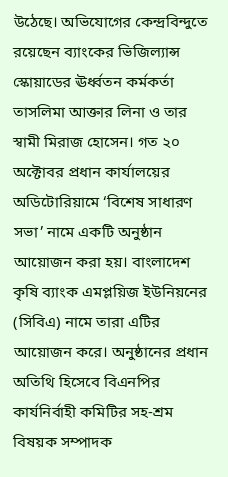উঠেছে। অভিযোগের কেন্দ্রবিন্দুতে রয়েছেন ব্যাংকের ভিজিল্যান্স স্কোয়াডের ঊর্ধ্বতন কর্মকর্তা তাসলিমা আক্তার লিনা ও তার স্বামী মিরাজ হোসেন। গত ২০ অক্টোবর প্রধান কার্যালয়ের অডিটোরিয়ামে ‘বিশেষ সাধারণ সভা’ নামে একটি অনুষ্ঠান আয়োজন করা হয়। বাংলাদেশ কৃষি ব্যাংক এমপ্লয়িজ ইউনিয়নের (সিবিএ) নামে তারা এটির আয়োজন করে। অনুষ্ঠানের প্রধান অতিথি হিসেবে বিএনপির কার্যনির্বাহী কমিটির সহ-শ্রম বিষয়ক সম্পাদক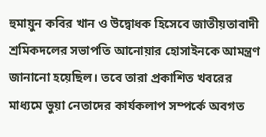হুমায়ুন কবির খান ও উদ্বোধক হিসেবে জাতীয়তাবাদী শ্রমিকদলের সভাপতি আনোয়ার হোসাইনকে আমন্ত্রণ জানানো হয়েছিল। তবে তারা প্রকাশিত খবরের মাধ্যমে ভুয়া নেতাদের কার্যকলাপ সম্পর্কে অবগত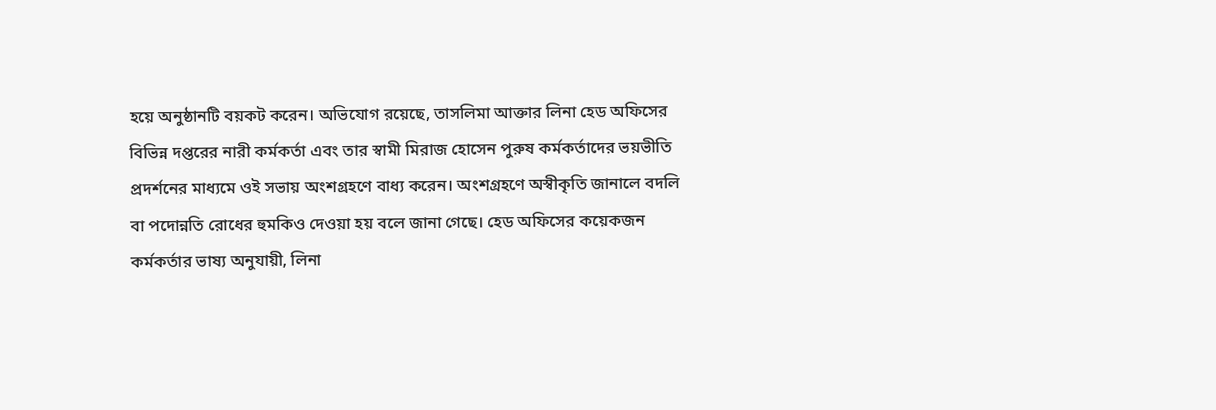হয়ে অনুষ্ঠানটি বয়কট করেন। অভিযোগ রয়েছে, তাসলিমা আক্তার লিনা হেড অফিসের বিভিন্ন দপ্তরের নারী কর্মকর্তা এবং তার স্বামী মিরাজ হোসেন পুরুষ কর্মকর্তাদের ভয়ভীতি প্রদর্শনের মাধ্যমে ওই সভায় অংশগ্রহণে বাধ্য করেন। অংশগ্রহণে অস্বীকৃতি জানালে বদলি বা পদোন্নতি রোধের হুমকিও দেওয়া হয় বলে জানা গেছে। হেড অফিসের কয়েকজন কর্মকর্তার ভাষ্য অনুযায়ী, লিনা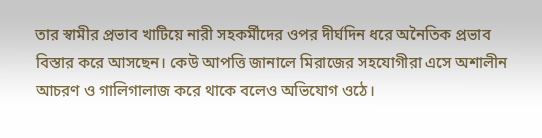তার স্বামীর প্রভাব খাটিয়ে নারী সহকর্মীদের ওপর দীর্ঘদিন ধরে অনৈতিক প্রভাব বিস্তার করে আসছেন। কেউ আপত্তি জানালে মিরাজের সহযোগীরা এসে অশালীন আচরণ ও গালিগালাজ করে থাকে বলেও অভিযোগ ওঠে।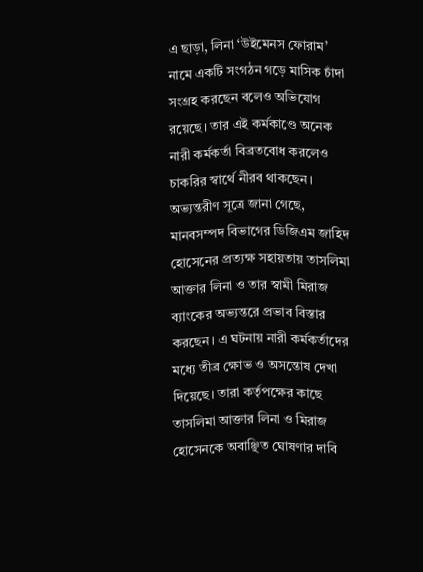এ ছাড়া, লিনা ‘উইমেনস ফোরাম’ নামে একটি সংগঠন গড়ে মাসিক চাঁদা সংগ্রহ করছেন বলেও অভিযোগ রয়েছে। তার এই কর্মকাণ্ডে অনেক নারী কর্মকর্তা বিব্রতবোধ করলেও চাকরির স্বার্থে নীরব থাকছেন। অভ্যন্তরীণ সূত্রে জানা গেছে, মানবসম্পদ বিভাগের ডিজিএম জাহিদ হোসেনের প্রত্যক্ষ সহায়তায় তাসলিমা আক্তার লিনা ও তার স্বামী মিরাজ ব্যাংকের অভ্যন্তরে প্রভাব বিস্তার করছেন। এ ঘটনায় নারী কর্মকর্তাদের মধ্যে তীব্র ক্ষোভ ও অসন্তোষ দেখা দিয়েছে। তারা কর্তৃপক্ষের কাছে তাসলিমা আক্তার লিনা ও মিরাজ হোসেনকে অবাঞ্ছিত ঘোষণার দাবি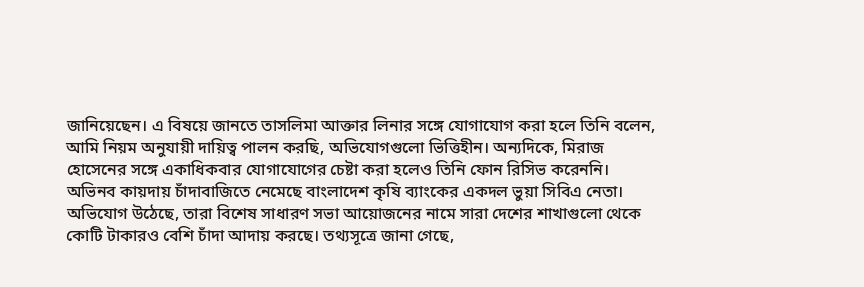জানিয়েছেন। এ বিষয়ে জানতে তাসলিমা আক্তার লিনার সঙ্গে যোগাযোগ করা হলে তিনি বলেন, আমি নিয়ম অনুযায়ী দায়িত্ব পালন করছি, অভিযোগগুলো ভিত্তিহীন। অন্যদিকে, মিরাজ হোসেনের সঙ্গে একাধিকবার যোগাযোগের চেষ্টা করা হলেও তিনি ফোন রিসিভ করেননি।
অভিনব কায়দায় চাঁদাবাজিতে নেমেছে বাংলাদেশ কৃষি ব্যাংকের একদল ভুয়া সিবিএ নেতা। অভিযোগ উঠেছে, তারা বিশেষ সাধারণ সভা আয়োজনের নামে সারা দেশের শাখাগুলো থেকে কোটি টাকারও বেশি চাঁদা আদায় করছে। তথ্যসূত্রে জানা গেছে,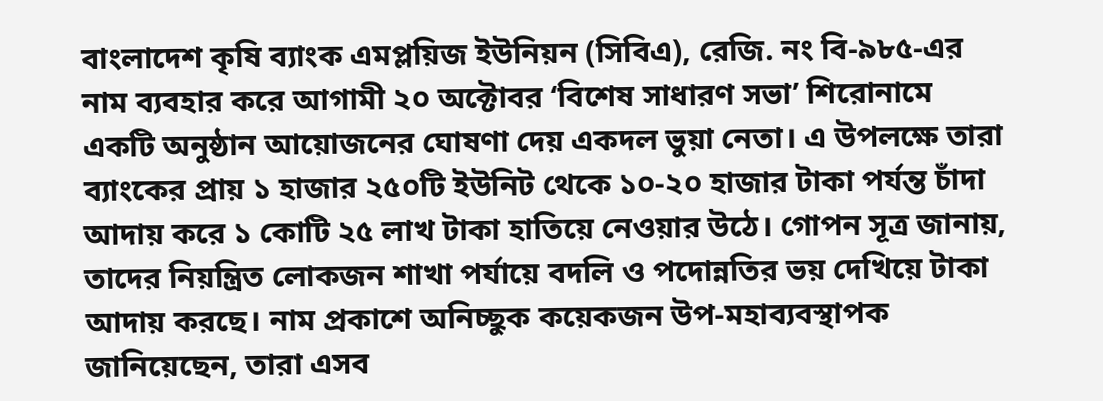বাংলাদেশ কৃষি ব্যাংক এমপ্লয়িজ ইউনিয়ন (সিবিএ), রেজি. নং বি-৯৮৫-এর নাম ব্যবহার করে আগামী ২০ অক্টোবর ‘বিশেষ সাধারণ সভা’ শিরোনামে একটি অনুষ্ঠান আয়োজনের ঘোষণা দেয় একদল ভুয়া নেতা। এ উপলক্ষে তারা ব্যাংকের প্রায় ১ হাজার ২৫০টি ইউনিট থেকে ১০-২০ হাজার টাকা পর্যন্ত চাঁদা আদায় করে ১ কোটি ২৫ লাখ টাকা হাতিয়ে নেওয়ার উঠে। গোপন সূত্র জানায়, তাদের নিয়ন্ত্রিত লোকজন শাখা পর্যায়ে বদলি ও পদোন্নতির ভয় দেখিয়ে টাকা আদায় করছে। নাম প্রকাশে অনিচ্ছুক কয়েকজন উপ-মহাব্যবস্থাপক জানিয়েছেন, তারা এসব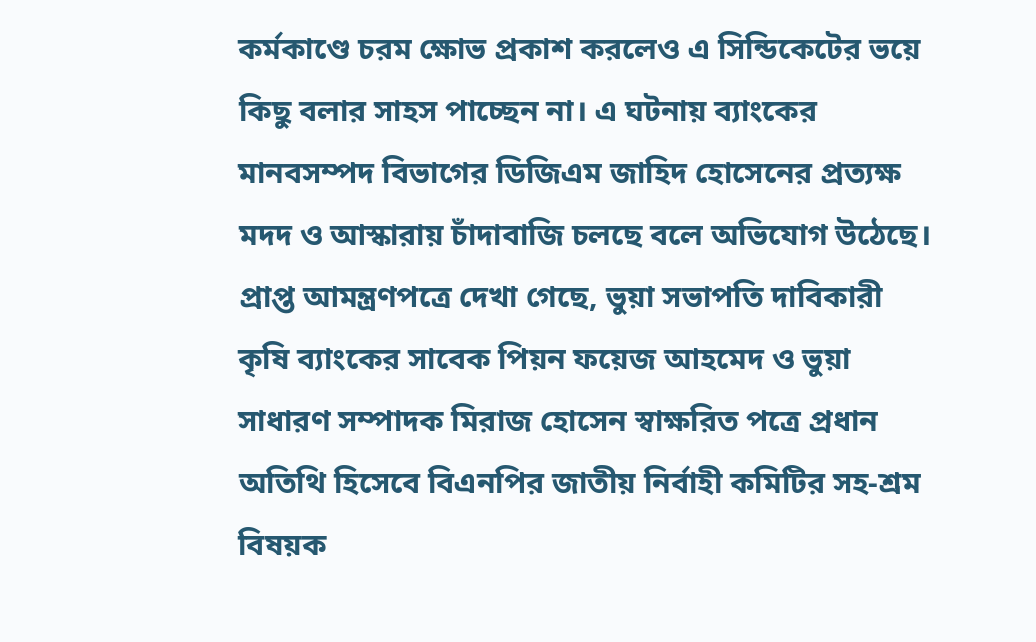কর্মকাণ্ডে চরম ক্ষোভ প্রকাশ করলেও এ সিন্ডিকেটের ভয়ে কিছু বলার সাহস পাচ্ছেন না। এ ঘটনায় ব্যাংকের মানবসম্পদ বিভাগের ডিজিএম জাহিদ হোসেনের প্রত্যক্ষ মদদ ও আস্কারায় চাঁদাবাজি চলছে বলে অভিযোগ উঠেছে। প্রাপ্ত আমন্ত্রণপত্রে দেখা গেছে, ভুয়া সভাপতি দাবিকারী কৃষি ব্যাংকের সাবেক পিয়ন ফয়েজ আহমেদ ও ভুয়া সাধারণ সম্পাদক মিরাজ হোসেন স্বাক্ষরিত পত্রে প্রধান অতিথি হিসেবে বিএনপির জাতীয় নির্বাহী কমিটির সহ-শ্রম বিষয়ক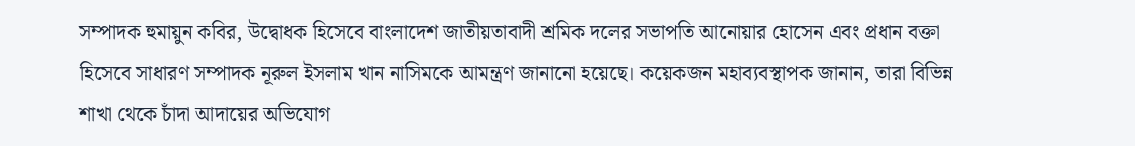সম্পাদক হুমায়ুন কবির, উদ্বোধক হিসেবে বাংলাদেশ জাতীয়তাবাদী শ্রমিক দলের সভাপতি আনোয়ার হোসেন এবং প্রধান বক্তা হিসেবে সাধারণ সম্পাদক নূরুল ইসলাম খান নাসিমকে আমন্ত্রণ জানানো হয়েছে। কয়েকজন মহাব্যবস্থাপক জানান, তারা বিভিন্ন শাখা থেকে চাঁদা আদায়ের অভিযোগ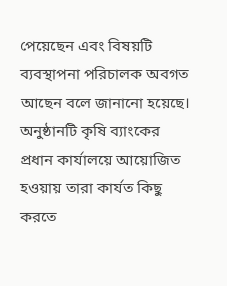পেয়েছেন এবং বিষয়টি ব্যবস্থাপনা পরিচালক অবগত আছেন বলে জানানো হয়েছে। অনুষ্ঠানটি কৃষি ব্যাংকের প্রধান কার্যালয়ে আয়োজিত হওয়ায় তারা কার্যত কিছু করতে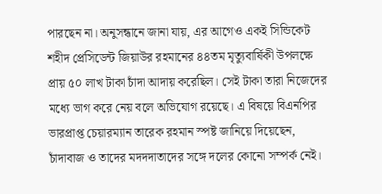পারছেন না। অনুসন্ধানে জানা যায়, এর আগেও একই সিন্ডিকেট শহীদ প্রেসিডেন্ট জিয়াউর রহমানের ৪৪তম মৃত্যুবার্ষিকী উপলক্ষে প্রায় ৫০ লাখ টাকা চাঁদা আদায় করেছিল। সেই টাকা তারা নিজেদের মধ্যে ভাগ করে নেয় বলে অভিযোগ রয়েছে। এ বিষয়ে বিএনপির ভারপ্রাপ্ত চেয়ারম্যান তারেক রহমান স্পষ্ট জানিয়ে দিয়েছেন, চাঁদাবাজ ও তাদের মদদদাতাদের সঙ্গে দলের কোনো সম্পর্ক নেই।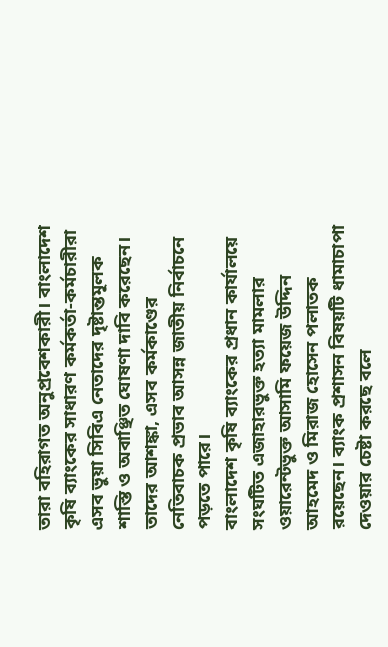তারা বহিরাগত অনুপ্রবেশকারী। বাংলাদেশ কৃষি ব্যাংকের সাধারণ কর্মকর্তা-কর্মচারীরা এসব ভুয়া সিবিএ নেতাদের দৃষ্টান্তমূলক শাস্তি ও অবাঞ্ছিত ঘোষণা দাবি করেছেন। তাদের আশঙ্কা, এসব কর্মকাণ্ডের নেতিবাচক প্রভাব আসন্ন জাতীয় নির্বাচনে পড়তে পারে।
বাংলাদেশ কৃষি ব্যাংকের প্রধান কার্যালয়ে সংঘটিত এজাহারভুক্ত হত্যা মামলার ওয়ারেন্টভুক্ত আসামি ফয়েজ উদ্দিন আহমেদ ও মিরাজ হোসেন পলাতক রয়েছেন। ব্যাংক প্রশাসন বিষয়টি ধামাচাপা দেওয়ার চেষ্টা করছে বলে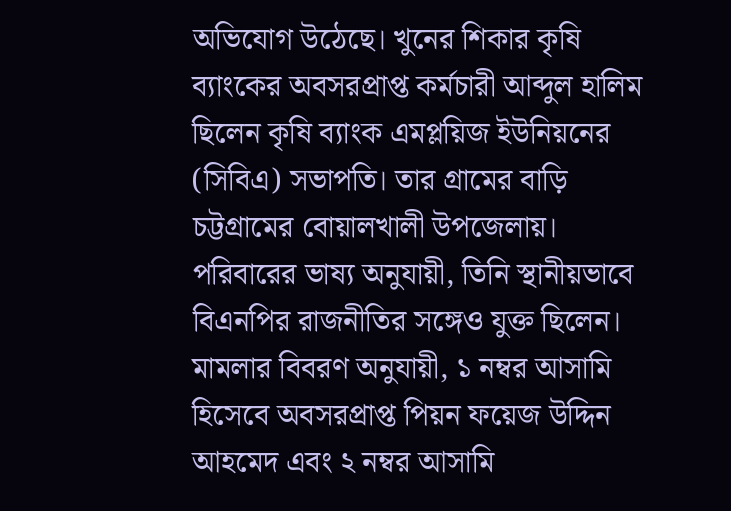অভিযোগ উঠেছে। খুনের শিকার কৃষি ব্যাংকের অবসরপ্রাপ্ত কর্মচারী আব্দুল হালিম ছিলেন কৃষি ব্যাংক এমপ্লয়িজ ইউনিয়নের (সিবিএ) সভাপতি। তার গ্রামের বাড়ি চট্টগ্রামের বোয়ালখালী উপজেলায়। পরিবারের ভাষ্য অনুযায়ী, তিনি স্থানীয়ভাবে বিএনপির রাজনীতির সঙ্গেও যুক্ত ছিলেন। মামলার বিবরণ অনুযায়ী, ১ নম্বর আসামি হিসেবে অবসরপ্রাপ্ত পিয়ন ফয়েজ উদ্দিন আহমেদ এবং ২ নম্বর আসামি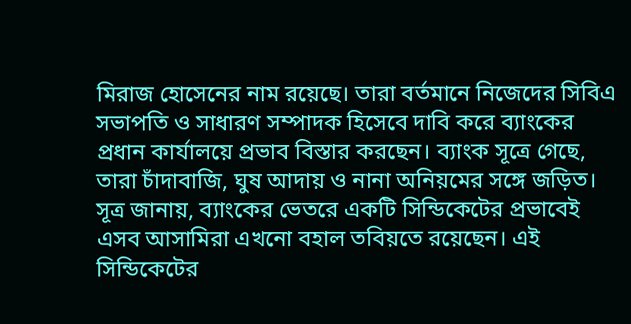মিরাজ হোসেনের নাম রয়েছে। তারা বর্তমানে নিজেদের সিবিএ সভাপতি ও সাধারণ সম্পাদক হিসেবে দাবি করে ব্যাংকের প্রধান কার্যালয়ে প্রভাব বিস্তার করছেন। ব্যাংক সূত্রে গেছে, তারা চাঁদাবাজি, ঘুষ আদায় ও নানা অনিয়মের সঙ্গে জড়িত। সূত্র জানায়, ব্যাংকের ভেতরে একটি সিন্ডিকেটের প্রভাবেই এসব আসামিরা এখনো বহাল তবিয়তে রয়েছেন। এই সিন্ডিকেটের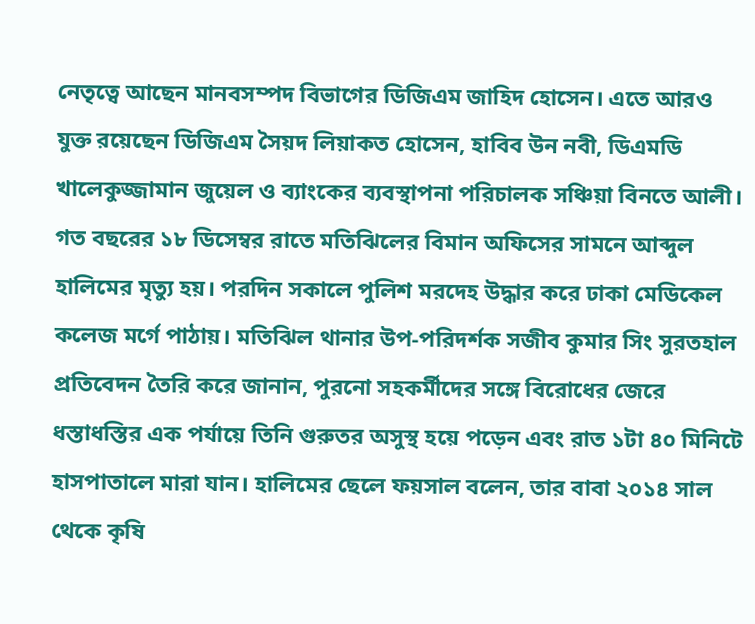নেতৃত্বে আছেন মানবসম্পদ বিভাগের ডিজিএম জাহিদ হোসেন। এতে আরও যুক্ত রয়েছেন ডিজিএম সৈয়দ লিয়াকত হোসেন, হাবিব উন নবী, ডিএমডি খালেকুজ্জামান জুয়েল ও ব্যাংকের ব্যবস্থাপনা পরিচালক সঞ্চিয়া বিনতে আলী। গত বছরের ১৮ ডিসেম্বর রাতে মতিঝিলের বিমান অফিসের সামনে আব্দুল হালিমের মৃত্যু হয়। পরদিন সকালে পুলিশ মরদেহ উদ্ধার করে ঢাকা মেডিকেল কলেজ মর্গে পাঠায়। মতিঝিল থানার উপ-পরিদর্শক সজীব কুমার সিং সুরতহাল প্রতিবেদন তৈরি করে জানান, পুরনো সহকর্মীদের সঙ্গে বিরোধের জেরে ধস্তাধস্তির এক পর্যায়ে তিনি গুরুতর অসুস্থ হয়ে পড়েন এবং রাত ১টা ৪০ মিনিটে হাসপাতালে মারা যান। হালিমের ছেলে ফয়সাল বলেন, তার বাবা ২০১৪ সাল থেকে কৃষি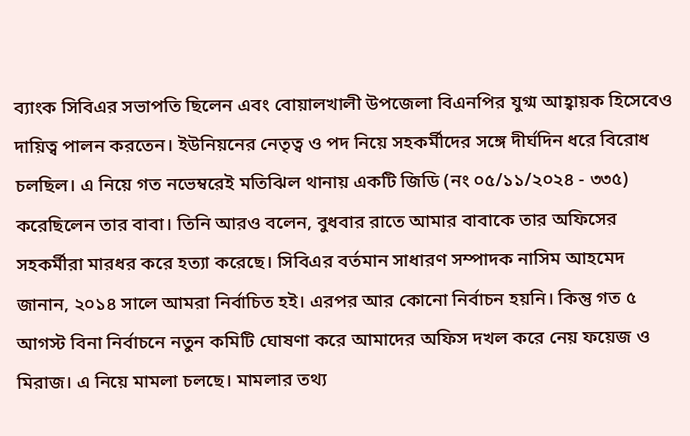ব্যাংক সিবিএর সভাপতি ছিলেন এবং বোয়ালখালী উপজেলা বিএনপির যুগ্ম আহ্বায়ক হিসেবেও দায়িত্ব পালন করতেন। ইউনিয়নের নেতৃত্ব ও পদ নিয়ে সহকর্মীদের সঙ্গে দীর্ঘদিন ধরে বিরোধ চলছিল। এ নিয়ে গত নভেম্বরেই মতিঝিল থানায় একটি জিডি (নং ০৫/১১/২০২৪ - ৩৩৫) করেছিলেন তার বাবা। তিনি আরও বলেন, বুধবার রাতে আমার বাবাকে তার অফিসের সহকর্মীরা মারধর করে হত্যা করেছে। সিবিএর বর্তমান সাধারণ সম্পাদক নাসিম আহমেদ জানান, ২০১৪ সালে আমরা নির্বাচিত হই। এরপর আর কোনো নির্বাচন হয়নি। কিন্তু গত ৫ আগস্ট বিনা নির্বাচনে নতুন কমিটি ঘোষণা করে আমাদের অফিস দখল করে নেয় ফয়েজ ও মিরাজ। এ নিয়ে মামলা চলছে। মামলার তথ্য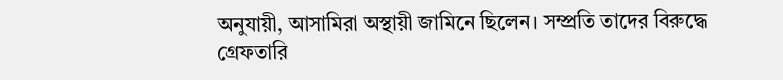অনুযায়ী, আসামিরা অস্থায়ী জামিনে ছিলেন। সম্প্রতি তাদের বিরুদ্ধে গ্রেফতারি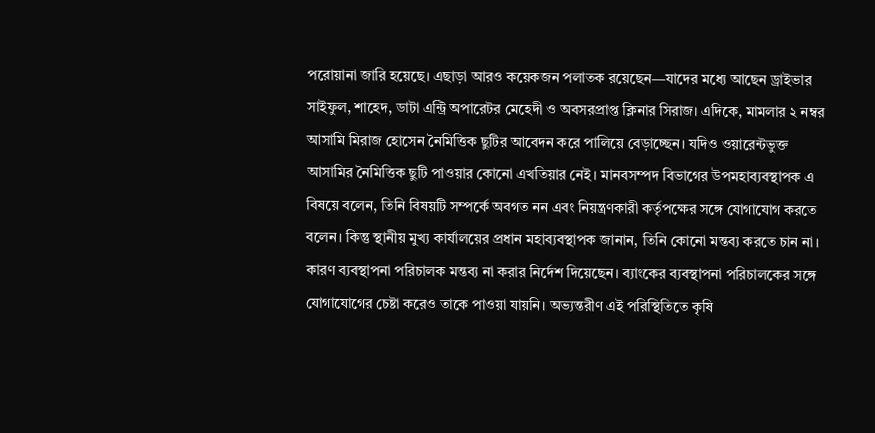পরোয়ানা জারি হয়েছে। এছাড়া আরও কয়েকজন পলাতক রয়েছেন—যাদের মধ্যে আছেন ড্রাইভার সাইফুল, শাহেদ, ডাটা এন্ট্রি অপারেটর মেহেদী ও অবসরপ্রাপ্ত ক্লিনার সিরাজ। এদিকে, মামলার ২ নম্বর আসামি মিরাজ হোসেন নৈমিত্তিক ছুটির আবেদন করে পালিয়ে বেড়াচ্ছেন। যদিও ওয়ারেন্টভুক্ত আসামির নৈমিত্তিক ছুটি পাওয়ার কোনো এখতিয়ার নেই। মানবসম্পদ বিভাগের উপমহাব্যবস্থাপক এ বিষয়ে বলেন, তিনি বিষয়টি সম্পর্কে অবগত নন এবং নিয়ন্ত্রণকারী কর্তৃপক্ষের সঙ্গে যোগাযোগ করতে বলেন। কিন্তু স্থানীয় মুখ্য কার্যালয়ের প্রধান মহাব্যবস্থাপক জানান, তিনি কোনো মন্তব্য করতে চান না। কারণ ব্যবস্থাপনা পরিচালক মন্তব্য না করার নির্দেশ দিয়েছেন। ব্যাংকের ব্যবস্থাপনা পরিচালকের সঙ্গে যোগাযোগের চেষ্টা করেও তাকে পাওয়া যায়নি। অভ্যন্তরীণ এই পরিস্থিতিতে কৃষি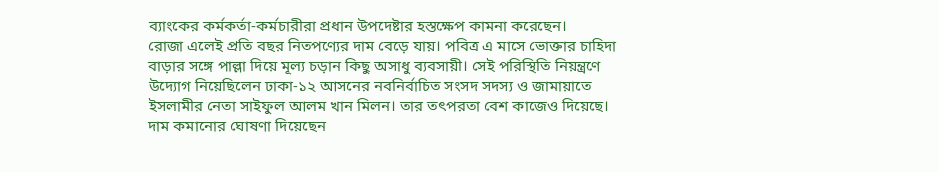ব্যাংকের কর্মকর্তা-কর্মচারীরা প্রধান উপদেষ্টার হস্তক্ষেপ কামনা করেছেন।
রোজা এলেই প্রতি বছর নিতপণ্যের দাম বেড়ে যায়। পবিত্র এ মাসে ভোক্তার চাহিদা বাড়ার সঙ্গে পাল্লা দিয়ে মূল্য চড়ান কিছু অসাধু ব্যবসায়ী। সেই পরিস্থিতি নিয়ন্ত্রণে উদ্যোগ নিয়েছিলেন ঢাকা-১২ আসনের নবনির্বাচিত সংসদ সদস্য ও জামায়াতে ইসলামীর নেতা সাইফুল আলম খান মিলন। তার তৎপরতা বেশ কাজেও দিয়েছে। দাম কমানোর ঘোষণা দিয়েছেন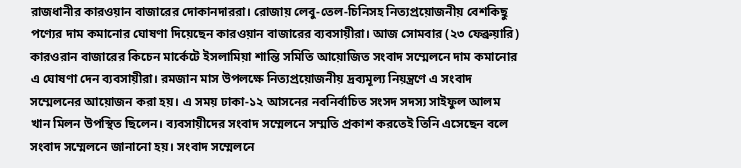রাজধানীর কারওয়ান বাজারের দোকানদাররা। রোজায় লেবু-তেল-চিনিসহ নিত্যপ্রয়োজনীয় বেশকিছু পণ্যের দাম কমানোর ঘোষণা দিয়েছেন কারওয়ান বাজারের ব্যবসায়ীরা। আজ সোমবার (২৩ ফেব্রুয়ারি) কারওরান বাজারের কিচেন মার্কেটে ইসলামিয়া শান্তি সমিতি আয়োজিত সংবাদ সম্মেলনে দাম কমানোর এ ঘোষণা দেন ব্যবসায়ীরা। রমজান মাস উপলক্ষে নিত্যপ্রয়োজনীয় দ্রব্যমূল্য নিয়ন্ত্রণে এ সংবাদ সম্মেলনের আয়োজন করা হয়। এ সময় ঢাকা-১২ আসনের নবনির্বাচিত সংসদ সদস্য সাইফুল আলম খান মিলন উপস্থিত ছিলেন। ব্যবসায়ীদের সংবাদ সম্মেলনে সম্মতি প্রকাশ করতেই তিনি এসেছেন বলে সংবাদ সম্মেলনে জানানো হয়। সংবাদ সম্মেলনে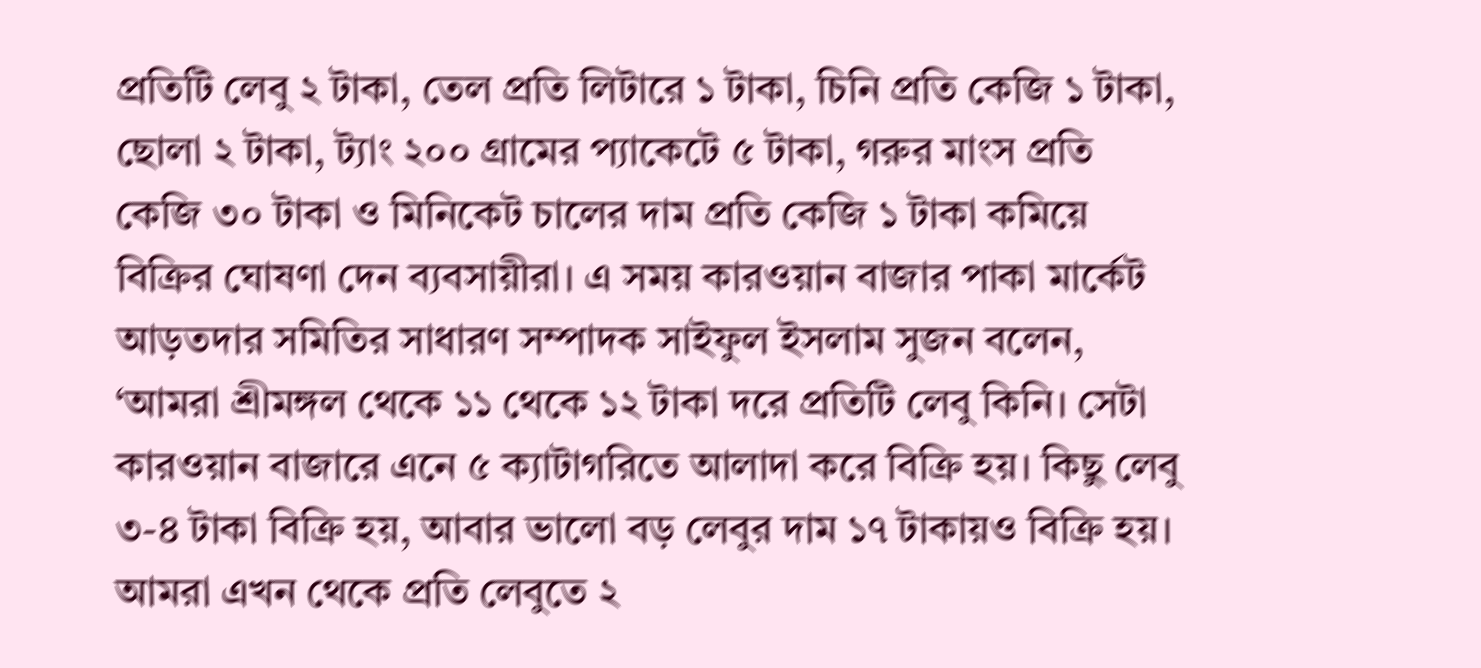প্রতিটি লেবু ২ টাকা, তেল প্রতি লিটারে ১ টাকা, চিনি প্রতি কেজি ১ টাকা, ছোলা ২ টাকা, ট্যাং ২০০ গ্রামের প্যাকেটে ৫ টাকা, গরুর মাংস প্রতি কেজি ৩০ টাকা ও মিনিকেট চালের দাম প্রতি কেজি ১ টাকা কমিয়ে বিক্রির ঘোষণা দেন ব্যবসায়ীরা। এ সময় কারওয়ান বাজার পাকা মার্কেট আড়তদার সমিতির সাধারণ সম্পাদক সাইফুল ইসলাম সুজন বলেন, ‘আমরা শ্রীমঙ্গল থেকে ১১ থেকে ১২ টাকা দরে প্রতিটি লেবু কিনি। সেটা কারওয়ান বাজারে এনে ৫ ক্যাটাগরিতে আলাদা করে বিক্রি হয়। কিছু লেবু ৩-৪ টাকা বিক্রি হয়, আবার ভালো বড় লেবুর দাম ১৭ টাকায়ও বিক্রি হয়। আমরা এখন থেকে প্রতি লেবুতে ২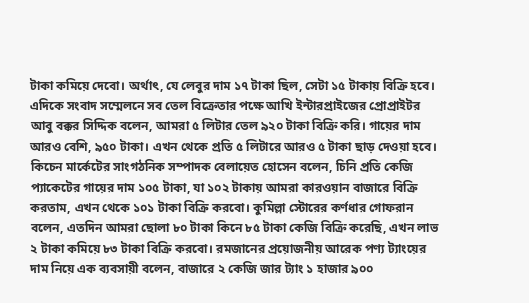টাকা কমিয়ে দেবো। অর্থাৎ, যে লেবুর দাম ১৭ টাকা ছিল, সেটা ১৫ টাকায় বিক্রি হবে। এদিকে সংবাদ সম্মেলনে সব তেল বিক্রেতার পক্ষে আখি ইন্টারপ্রাইজের প্রোপ্রাইটর আবু বক্কর সিদ্দিক বলেন, আমরা ৫ লিটার তেল ৯২০ টাকা বিক্রি করি। গায়ের দাম আরও বেশি, ৯৫০ টাকা। এখন থেকে প্রতি ৫ লিটারে আরও ৫ টাকা ছাড় দেওয়া হবে। কিচেন মার্কেটের সাংগঠনিক সম্পাদক বেলায়েত হোসেন বলেন, চিনি প্রতি কেজি প্যাকেটের গায়ের দাম ১০৫ টাকা, যা ১০২ টাকায় আমরা কারওয়ান বাজারে বিক্রি করতাম, এখন থেকে ১০১ টাকা বিক্রি করবো। কুমিল্লা স্টোরের কর্ণধার গোফরান বলেন, এতদিন আমরা ছোলা ৮০ টাকা কিনে ৮৫ টাকা কেজি বিক্রি করেছি, এখন লাভ ২ টাকা কমিয়ে ৮৩ টাকা বিক্রি করবো। রমজানের প্রয়োজনীয় আরেক পণ্য ট্যাংয়ের দাম নিয়ে এক ব্যবসায়ী বলেন, বাজারে ২ কেজি জার ট্যাং ১ হাজার ৯০০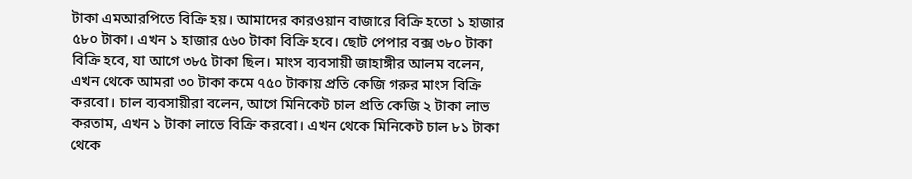টাকা এমআরপিতে বিক্রি হয়। আমাদের কারওয়ান বাজারে বিক্রি হতো ১ হাজার ৫৮০ টাকা। এখন ১ হাজার ৫৬০ টাকা বিক্রি হবে। ছোট পেপার বক্স ৩৮০ টাকা বিক্রি হবে, যা আগে ৩৮৫ টাকা ছিল। মাংস ব্যবসায়ী জাহাঙ্গীর আলম বলেন, এখন থেকে আমরা ৩০ টাকা কমে ৭৫০ টাকায় প্রতি কেজি গরুর মাংস বিক্রি করবো। চাল ব্যবসায়ীরা বলেন, আগে মিনিকেট চাল প্রতি কেজি ২ টাকা লাভ করতাম, এখন ১ টাকা লাভে বিক্রি করবো। এখন থেকে মিনিকেট চাল ৮১ টাকা থেকে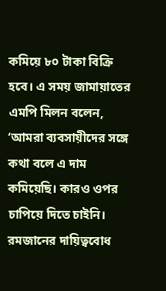কমিয়ে ৮০ টাকা বিক্রি হবে। এ সময় জামায়াতের এমপি মিলন বলেন, ‘আমরা ব্যবসায়ীদের সঙ্গে কথা বলে এ দাম কমিয়েছি। কারও ওপর চাপিয়ে দিতে চাইনি। রমজানের দায়িত্ববোধ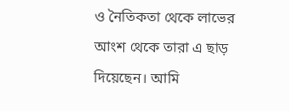ও নৈতিকতা থেকে লাভের আংশ থেকে তারা এ ছাড় দিয়েছেন। আমি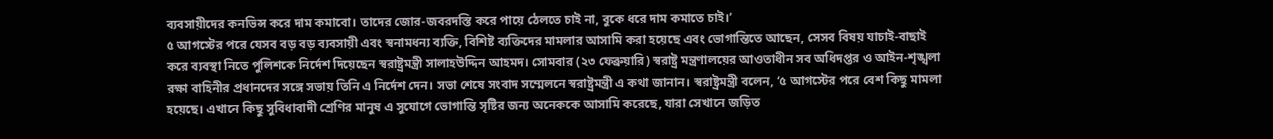ব্যবসায়ীদের কনভিন্স করে দাম কমাবো। তাদের জোর-জবরদস্তি করে পায়ে ঠেলতে চাই না, বুকে ধরে দাম কমাতে চাই।’
৫ আগস্টের পরে যেসব বড় বড় ব্যবসায়ী এবং স্বনামধন্য ব্যক্তি, বিশিষ্ট ব্যক্তিদের মামলার আসামি করা হয়েছে এবং ভোগান্তিতে আছেন, সেসব বিষয় যাচাই-বাছাই করে ব্যবস্থা নিতে পুলিশকে নির্দেশ দিয়েছেন স্বরাষ্ট্রমন্ত্রী সালাহউদ্দিন আহমদ। সোমবার (২৩ ফেব্রুয়ারি) স্বরাষ্ট্র মন্ত্রণালয়ের আওতাধীন সব অধিদপ্তর ও আইন-শৃঙ্খলা রক্ষা বাহিনীর প্রধানদের সঙ্গে সভায় তিনি এ নির্দেশ দেন। সভা শেষে সংবাদ সম্মেলনে স্বরাষ্ট্রমন্ত্রী এ কথা জানান। স্বরাষ্ট্রমন্ত্রী বলেন, ‘৫ আগস্টের পরে বেশ কিছু মামলা হয়েছে। এখানে কিছু সুবিধাবাদী শ্রেণির মানুষ এ সুযোগে ভোগান্তি সৃষ্টির জন্য অনেককে আসামি করেছে, যারা সেখানে জড়িত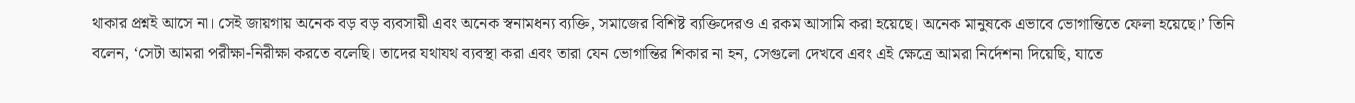থাকার প্রশ্নই আসে না। সেই জায়গায় অনেক বড় বড় ব্যবসায়ী এবং অনেক স্বনামধন্য ব্যক্তি, সমাজের বিশিষ্ট ব্যক্তিদেরও এ রকম আসামি করা হয়েছে। অনেক মানুষকে এভাবে ভোগান্তিতে ফেলা হয়েছে।’ তিনি বলেন, ‘সেটা আমরা পরীক্ষা-নিরীক্ষা করতে বলেছি। তাদের যথাযথ ব্যবস্থা করা এবং তারা যেন ভোগান্তির শিকার না হন, সেগুলো দেখবে এবং এই ক্ষেত্রে আমরা নির্দেশনা দিয়েছি, যাতে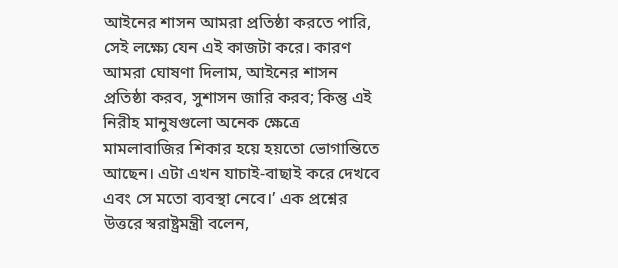আইনের শাসন আমরা প্রতিষ্ঠা করতে পারি, সেই লক্ষ্যে যেন এই কাজটা করে। কারণ আমরা ঘোষণা দিলাম, আইনের শাসন প্রতিষ্ঠা করব, সুশাসন জারি করব; কিন্তু এই নিরীহ মানুষগুলো অনেক ক্ষেত্রে মামলাবাজির শিকার হয়ে হয়তো ভোগান্তিতে আছেন। এটা এখন যাচাই-বাছাই করে দেখবে এবং সে মতো ব্যবস্থা নেবে।’ এক প্রশ্নের উত্তরে স্বরাষ্ট্রমন্ত্রী বলেন,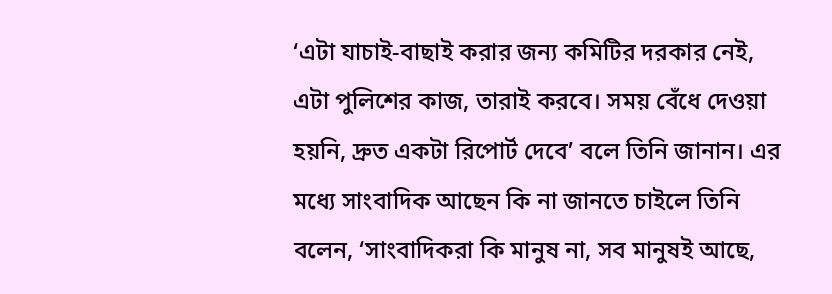‘এটা যাচাই-বাছাই করার জন্য কমিটির দরকার নেই, এটা পুলিশের কাজ, তারাই করবে। সময় বেঁধে দেওয়া হয়নি, দ্রুত একটা রিপোর্ট দেবে’ বলে তিনি জানান। এর মধ্যে সাংবাদিক আছেন কি না জানতে চাইলে তিনি বলেন, ‘সাংবাদিকরা কি মানুষ না, সব মানুষই আছে,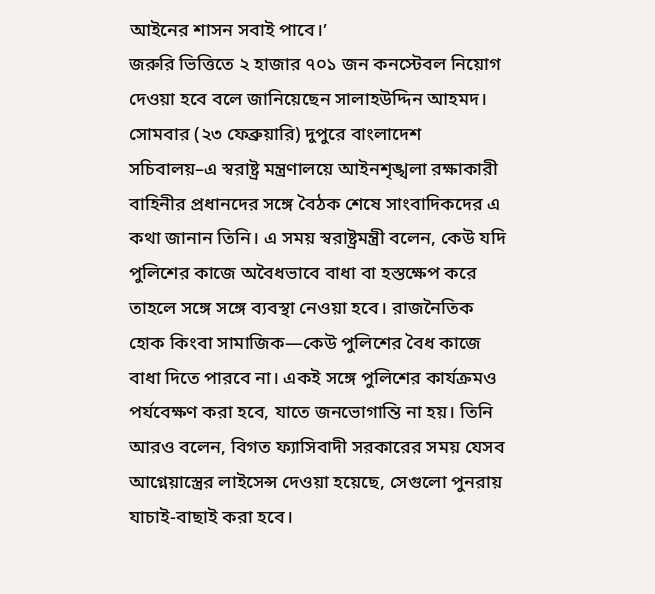আইনের শাসন সবাই পাবে।’
জরুরি ভিত্তিতে ২ হাজার ৭০১ জন কনস্টেবল নিয়োগ দেওয়া হবে বলে জানিয়েছেন সালাহউদ্দিন আহমদ। সোমবার (২৩ ফেব্রুয়ারি) দুপুরে বাংলাদেশ সচিবালয়–এ স্বরাষ্ট্র মন্ত্রণালয়ে আইনশৃঙ্খলা রক্ষাকারী বাহিনীর প্রধানদের সঙ্গে বৈঠক শেষে সাংবাদিকদের এ কথা জানান তিনি। এ সময় স্বরাষ্ট্রমন্ত্রী বলেন, কেউ যদি পুলিশের কাজে অবৈধভাবে বাধা বা হস্তক্ষেপ করে তাহলে সঙ্গে সঙ্গে ব্যবস্থা নেওয়া হবে। রাজনৈতিক হোক কিংবা সামাজিক—কেউ পুলিশের বৈধ কাজে বাধা দিতে পারবে না। একই সঙ্গে পুলিশের কার্যক্রমও পর্যবেক্ষণ করা হবে, যাতে জনভোগান্তি না হয়। তিনি আরও বলেন, বিগত ফ্যাসিবাদী সরকারের সময় যেসব আগ্নেয়াস্ত্রের লাইসেন্স দেওয়া হয়েছে, সেগুলো পুনরায় যাচাই-বাছাই করা হবে।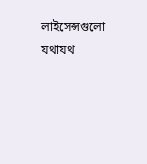লাইসেন্সগুলো যথাযথ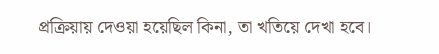প্রক্রিয়ায় দেওয়া হয়েছিল কিনা, তা খতিয়ে দেখা হবে।